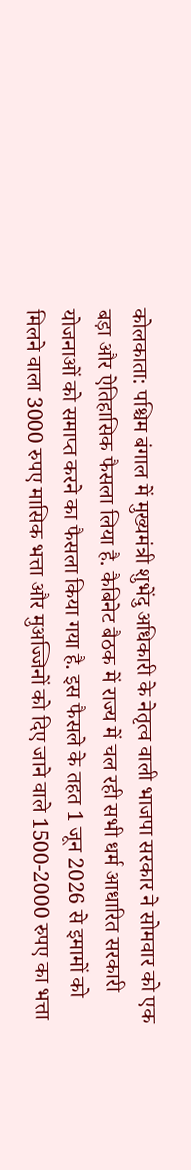कोलकाता: पश्चिम बंगाल में मुख्यमंत्री शुभेंदु अधिकारी के नेतृत्व वाली भाजपा सरकार ने सोमवार को एक बड़ा और ऐतिहासिक फैसला लिया है. कैबिनेट बैठक में राज्य में चल रही सभी धर्म आधारित सरकारी योजनाओं को समाप्त करने का फैसला किया गया है. इस फैसले के तहत 1 जून 2026 से इमामों को मिलने वाला 3000 रुपए मासिक भत्ता और मुअज्जिनों को दिए जाने वाले 1500-2000 रुपए का भत्ता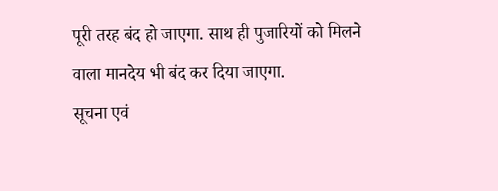पूरी तरह बंद हो जाएगा. साथ ही पुजारियों को मिलने वाला मानदेय भी बंद कर दिया जाएगा.
सूचना एवं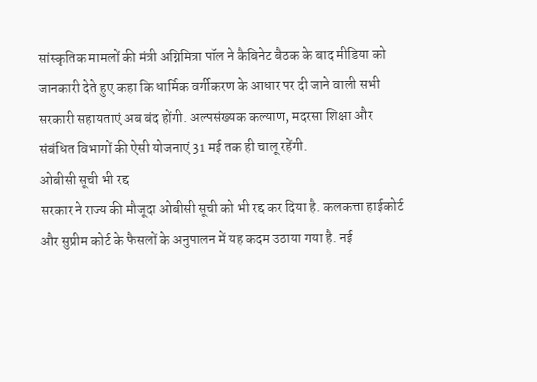सांस्कृतिक मामलों की मंत्री अग्निमित्रा पॉल ने कैबिनेट बैठक के बाद मीडिया को जानकारी देते हुए कहा कि धार्मिक वर्गीकरण के आधार पर दी जाने वाली सभी सरकारी सहायताएं अब बंद होंगी. अल्पसंख्यक कल्याण, मदरसा शिक्षा और संबंधित विभागों की ऐसी योजनाएं 31 मई तक ही चालू रहेंगी.
ओबीसी सूची भी रद्द
सरकार ने राज्य की मौजूदा ओबीसी सूची को भी रद्द कर दिया है. कलकत्ता हाईकोर्ट और सुप्रीम कोर्ट के फैसलों के अनुपालन में यह कदम उठाया गया है. नई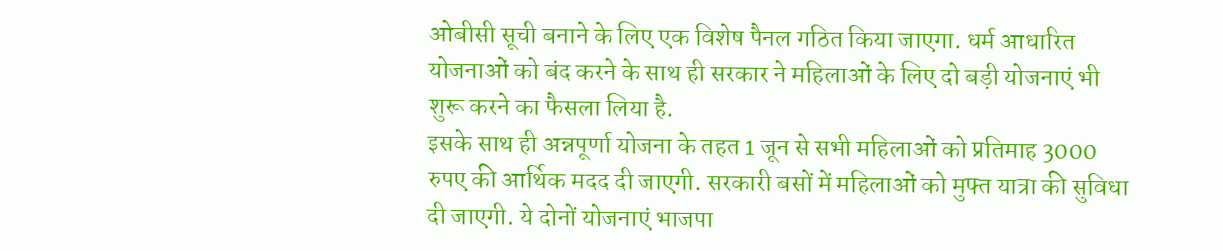ओबीसी सूची बनाने के लिए एक विशेष पैनल गठित किया जाएगा. धर्म आधारित योजनाओं को बंद करने के साथ ही सरकार ने महिलाओं के लिए दो बड़ी योजनाएं भी शुरू करने का फैसला लिया है.
इसके साथ ही अन्नपूर्णा योजना के तहत 1 जून से सभी महिलाओं को प्रतिमाह 3000 रुपए की आर्थिक मदद दी जाएगी. सरकारी बसों में महिलाओं को मुफ्त यात्रा की सुविधा दी जाएगी. ये दोनों योजनाएं भाजपा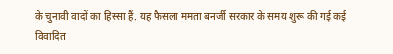के चुनावी वादों का हिस्सा हैं. यह फैसला ममता बनर्जी सरकार के समय शुरू की गई कई विवादित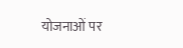योजनाओं पर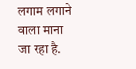लगाम लगाने वाला माना जा रहा है.